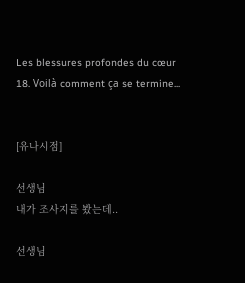Les blessures profondes du cœur
18. Voilà comment ça se termine...


[유나시점]

선생님
내가 조사지를 봤는데..

선생님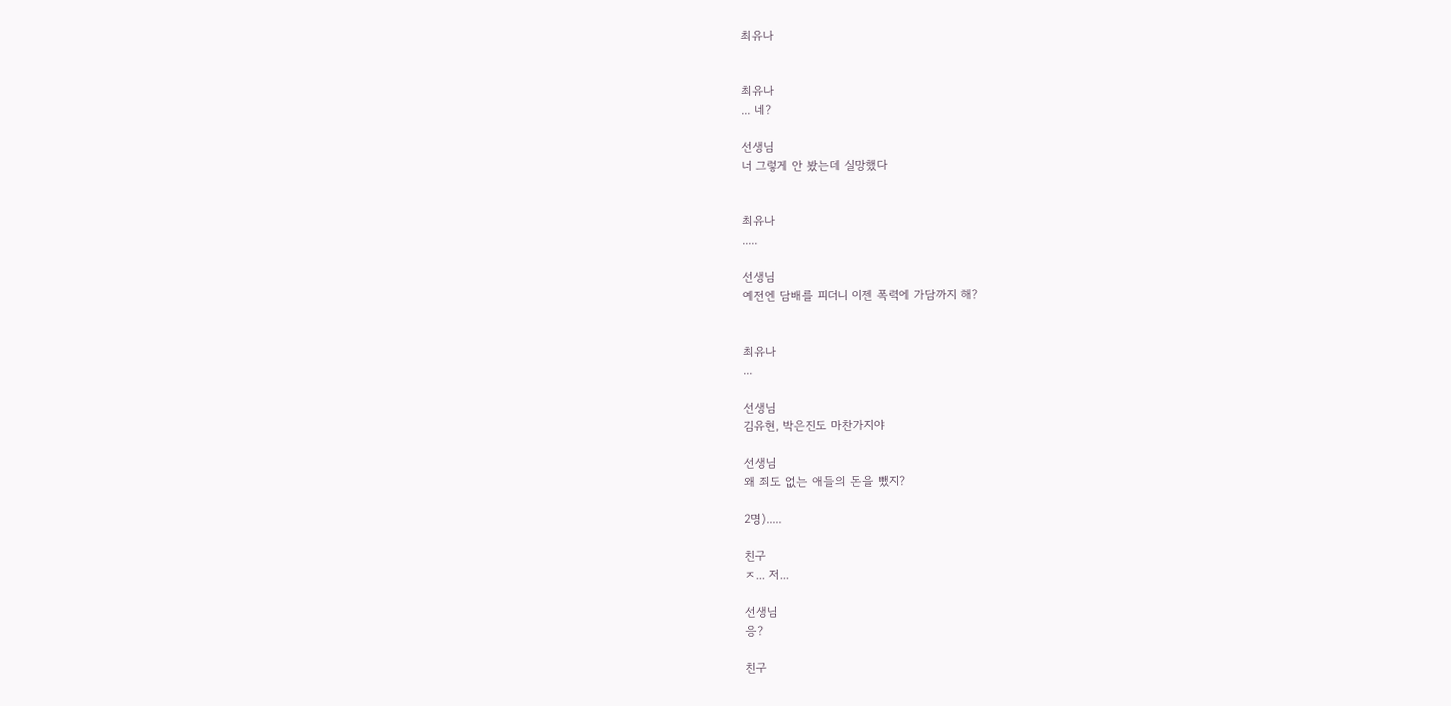최유나


최유나
... 네?

선생님
너 그렇게 안 봤는데 실망했다


최유나
.....

선생님
예전엔 담배를 피더니 이젠 폭력에 가담까지 해?


최유나
...

선생님
김유현, 박은진도 마찬가지야

선생님
왜 죄도 없는 애들의 돈을 뺐지?

2명).....

친구
ㅈ... 저...

선생님
응?

친구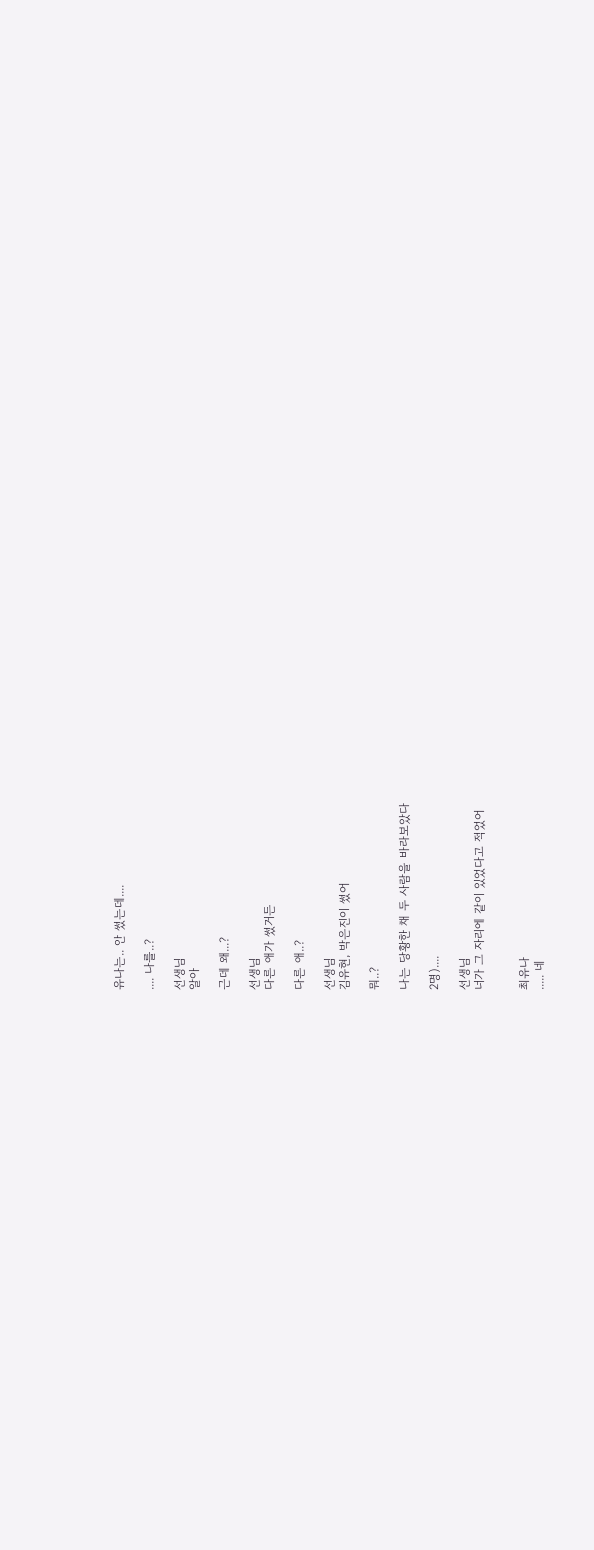유나는.. 안 썼는데....

.... 나를..?

선생님
알아

근데 왜...?

선생님
다른 애가 썼거든

다른 애..?

선생님
김유현, 박은진이 썼어

뭐..?

나는 당황한 채 두 사람을 바라보았다

2명)....

선생님
너가 그 자리에 같이 있었다고 적었어


최유나
..... 네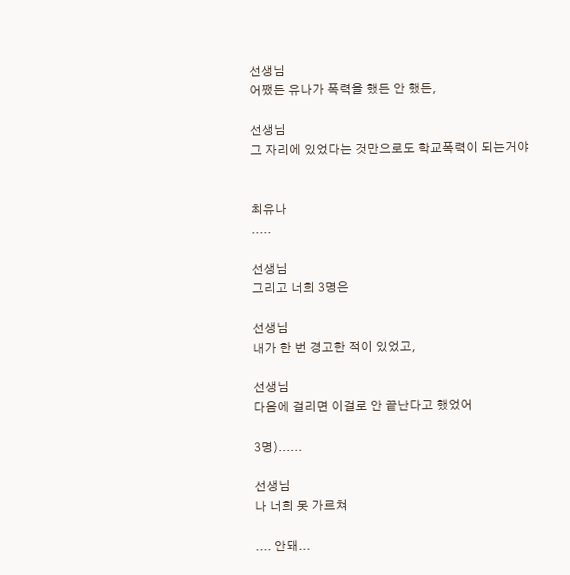선생님
어쨌든 유나가 폭력을 했든 안 했든,

선생님
그 자리에 있었다는 것만으로도 학교폭력이 되는거야


최유나
.....

선생님
그리고 너희 3명은

선생님
내가 한 번 경고한 적이 있었고,

선생님
다음에 걸리면 이걸로 안 끝난다고 했었어

3명)......

선생님
나 너희 못 가르쳐

.... 안돼...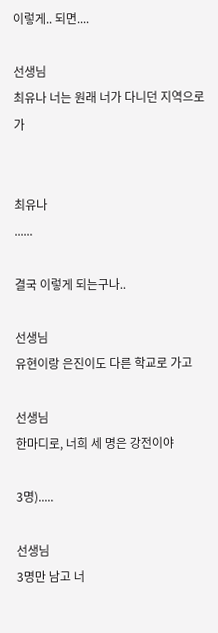이렇게.. 되면....

선생님
최유나 너는 원래 너가 다니던 지역으로 가


최유나
......

결국 이렇게 되는구나..

선생님
유현이랑 은진이도 다른 학교로 가고

선생님
한마디로, 너희 세 명은 강전이야

3명).....

선생님
3명만 남고 너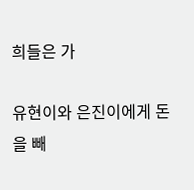희들은 가

유현이와 은진이에게 돈을 빼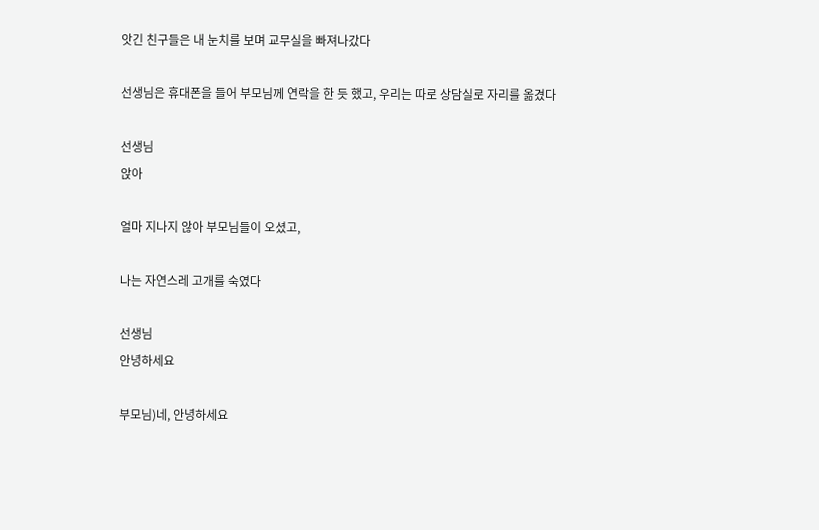앗긴 친구들은 내 눈치를 보며 교무실을 빠져나갔다

선생님은 휴대폰을 들어 부모님께 연락을 한 듯 했고, 우리는 따로 상담실로 자리를 옮겼다

선생님
앉아

얼마 지나지 않아 부모님들이 오셨고,

나는 자연스레 고개를 숙였다

선생님
안녕하세요

부모님)네, 안녕하세요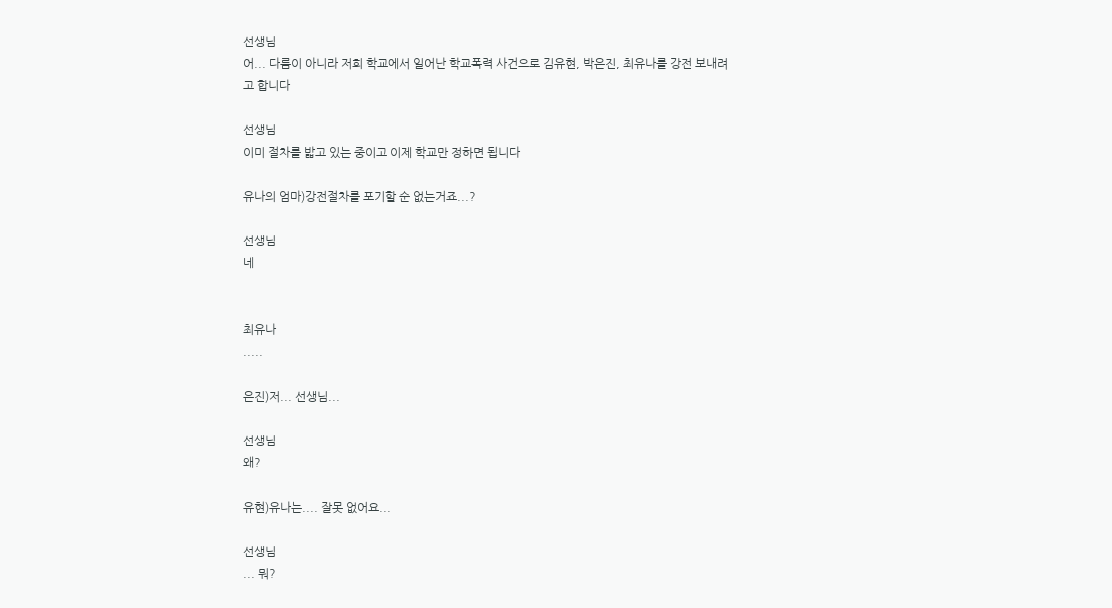선생님
어... 다름이 아니라 저희 학교에서 일어난 학교폭력 사건으로 김유현, 박은진, 최유나를 강전 보내려고 합니다

선생님
이미 절차를 밟고 있는 중이고 이제 학교만 정하면 됩니다

유나의 엄마)강전절차를 포기할 순 없는거죠...?

선생님
네


최유나
.....

은진)저... 선생님...

선생님
왜?

유현)유나는.... 잘못 없어요...

선생님
... 뭐?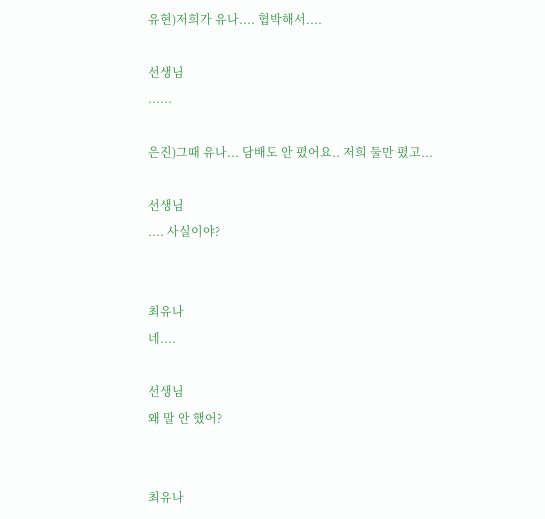유현)저희가 유나.... 협박해서....

선생님
......

은진)그때 유나... 담배도 안 폈어요.. 저희 둘만 폈고...

선생님
.... 사실이야?


최유나
네....

선생님
왜 말 안 했어?


최유나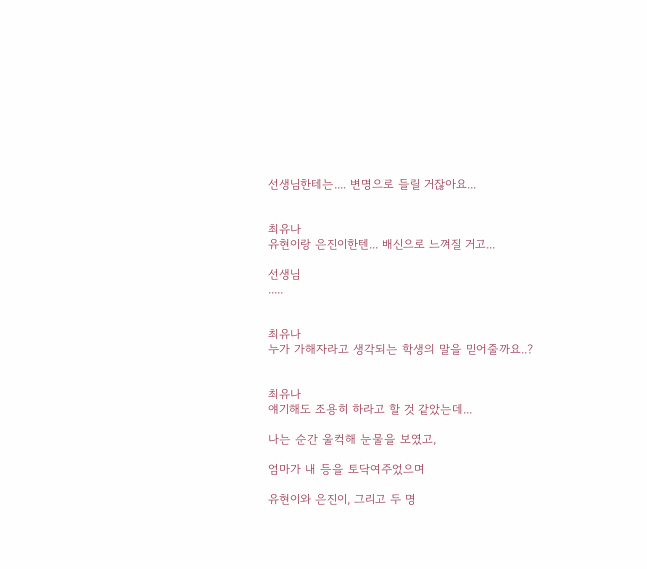선생님한테는.... 변명으로 들릴 거잖아요...


최유나
유현이랑 은진이한텐... 배신으로 느껴질 거고...

선생님
.....


최유나
누가 가해자라고 생각되는 학생의 말을 믿어줄까요..?


최유나
얘기해도 조용히 하라고 할 것 같았는데...

나는 순간 울컥해 눈물을 보였고,

엄마가 내 등을 토닥여주었으며

유현이와 은진이, 그리고 두 명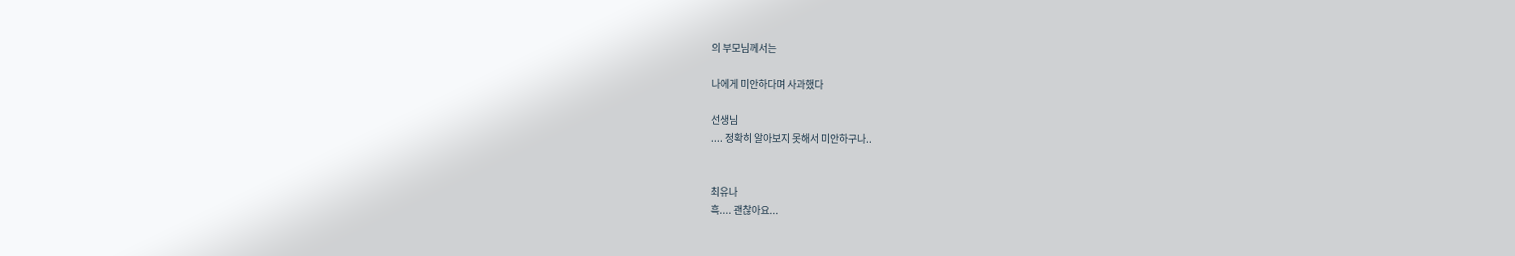의 부모님께서는

나에게 미안하다며 사과했다

선생님
.... 정확히 알아보지 못해서 미안하구나..


최유나
흑.... 괜찮아요...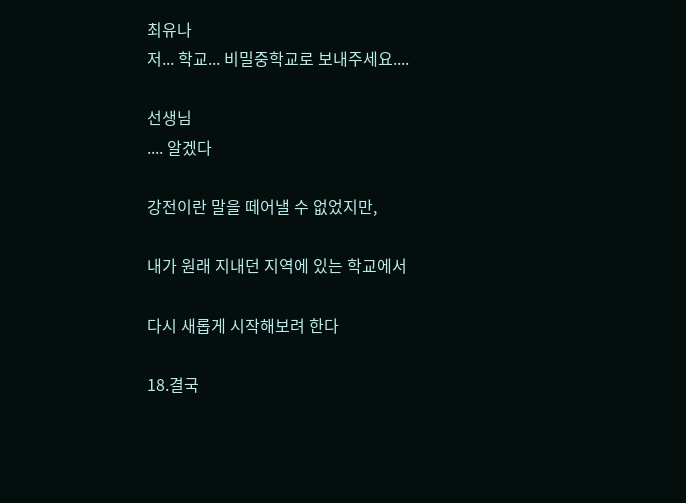최유나
저... 학교... 비밀중학교로 보내주세요....

선생님
.... 알겠다

강전이란 말을 떼어낼 수 없었지만,

내가 원래 지내던 지역에 있는 학교에서

다시 새롭게 시작해보려 한다

18.결국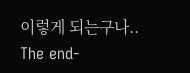이렇게 되는구나.. The end-